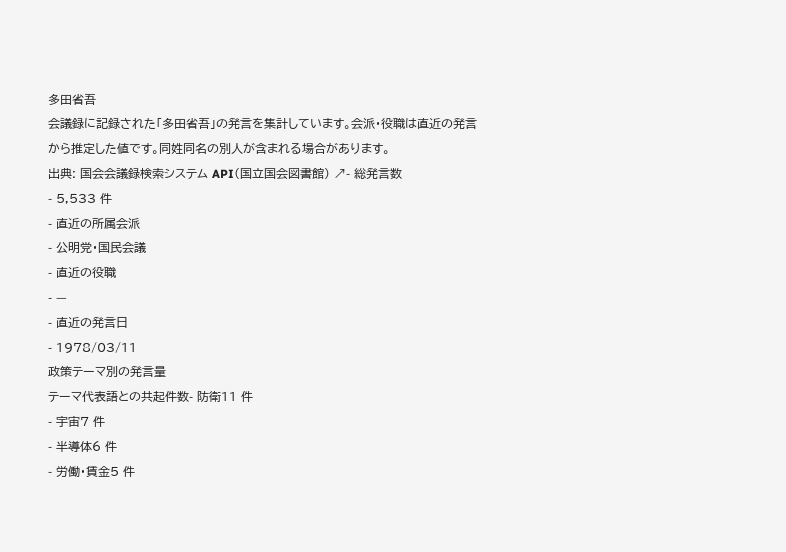多田省吾
会議録に記録された「多田省吾」の発言を集計しています。会派・役職は直近の発言から推定した値です。同姓同名の別人が含まれる場合があります。
出典: 国会会議録検索システム API(国立国会図書館) ↗- 総発言数
- 5,533 件
- 直近の所属会派
- 公明党・国民会議
- 直近の役職
- —
- 直近の発言日
- 1978/03/11
政策テーマ別の発言量
テーマ代表語との共起件数- 防衛11 件
- 宇宙7 件
- 半導体6 件
- 労働・賃金5 件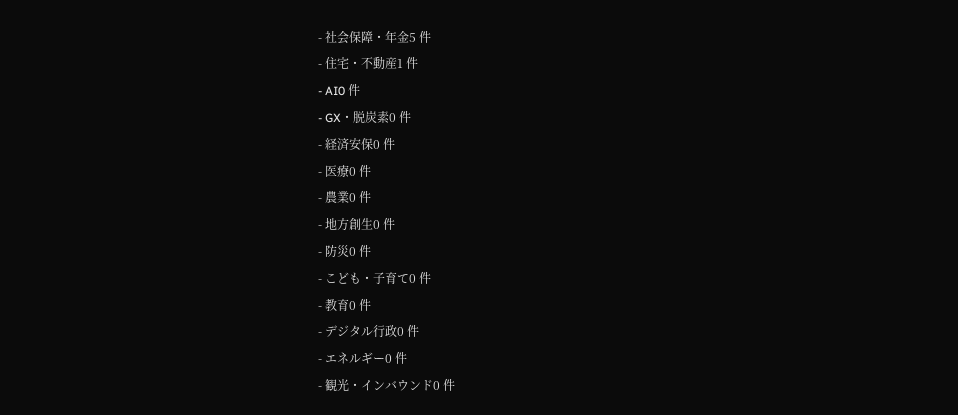- 社会保障・年金5 件
- 住宅・不動産1 件
- AI0 件
- GX・脱炭素0 件
- 経済安保0 件
- 医療0 件
- 農業0 件
- 地方創生0 件
- 防災0 件
- こども・子育て0 件
- 教育0 件
- デジタル行政0 件
- エネルギー0 件
- 観光・インバウンド0 件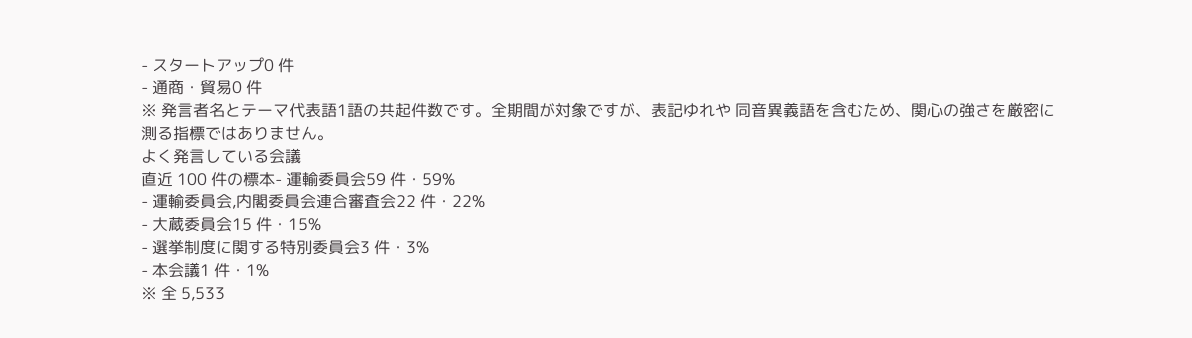- スタートアップ0 件
- 通商・貿易0 件
※ 発言者名とテーマ代表語1語の共起件数です。全期間が対象ですが、表記ゆれや 同音異義語を含むため、関心の強さを厳密に測る指標ではありません。
よく発言している会議
直近 100 件の標本- 運輸委員会59 件・59%
- 運輸委員会,内閣委員会連合審査会22 件・22%
- 大蔵委員会15 件・15%
- 選挙制度に関する特別委員会3 件・3%
- 本会議1 件・1%
※ 全 5,533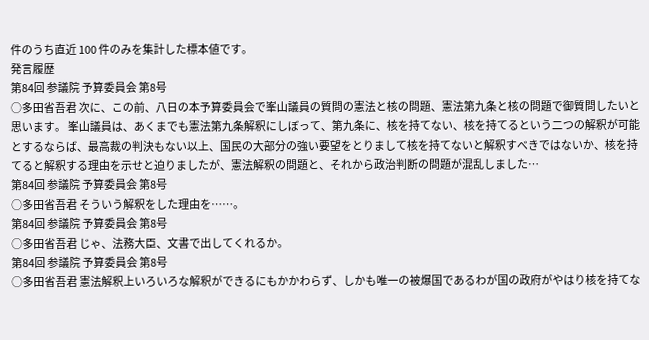件のうち直近 100 件のみを集計した標本値です。
発言履歴
第84回 参議院 予算委員会 第8号
○多田省吾君 次に、この前、八日の本予算委員会で峯山議員の質問の憲法と核の問題、憲法第九条と核の問題で御質問したいと思います。 峯山議員は、あくまでも憲法第九条解釈にしぼって、第九条に、核を持てない、核を持てるという二つの解釈が可能とするならば、最高裁の判決もない以上、国民の大部分の強い要望をとりまして核を持てないと解釈すべきではないか、核を持てると解釈する理由を示せと迫りましたが、憲法解釈の問題と、それから政治判断の問題が混乱しました…
第84回 参議院 予算委員会 第8号
○多田省吾君 そういう解釈をした理由を……。
第84回 参議院 予算委員会 第8号
○多田省吾君 じゃ、法務大臣、文書で出してくれるか。
第84回 参議院 予算委員会 第8号
○多田省吾君 憲法解釈上いろいろな解釈ができるにもかかわらず、しかも唯一の被爆国であるわが国の政府がやはり核を持てな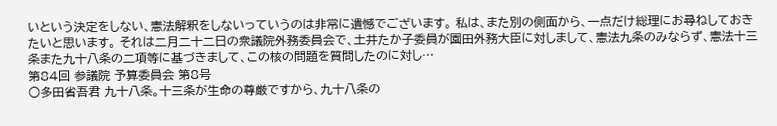いという決定をしない、憲法解釈をしないっていうのは非常に遺憾でございます。 私は、また別の側面から、一点だけ総理にお尋ねしておきたいと思います。 それは二月二十二日の衆議院外務委員会で、土井たか子委員が園田外務大臣に対しまして、憲法九条のみならず、憲法十三条また九十八条の二項等に基づきまして、この核の問題を質問したのに対し…
第84回 参議院 予算委員会 第8号
○多田省吾君 九十八条。十三条が生命の尊厳ですから、九十八条の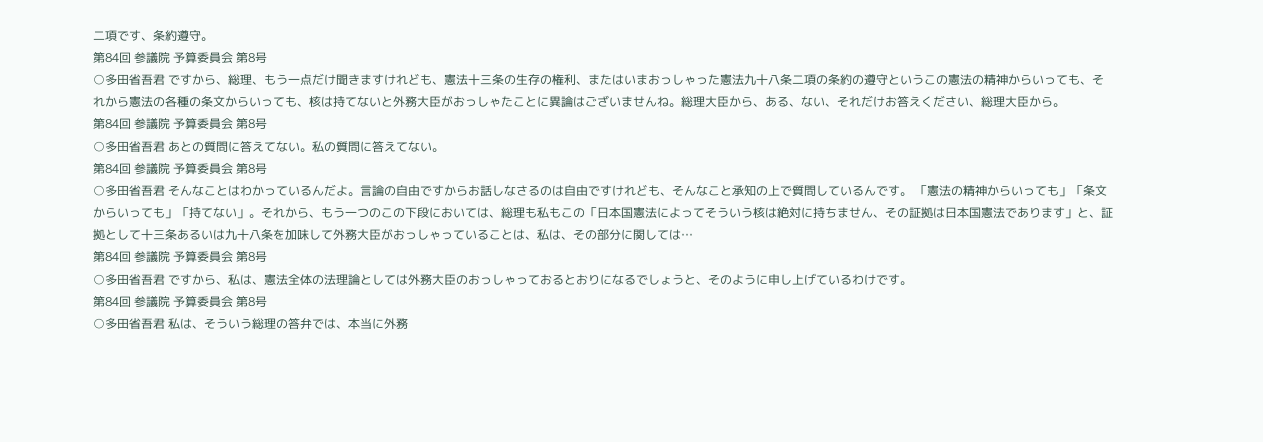二項です、条約遵守。
第84回 参議院 予算委員会 第8号
○多田省吾君 ですから、総理、もう一点だけ聞きますけれども、憲法十三条の生存の権利、またはいまおっしゃった憲法九十八条二項の条約の遵守というこの憲法の精神からいっても、それから憲法の各種の条文からいっても、核は持てないと外務大臣がおっしゃたことに異論はございませんね。総理大臣から、ある、ない、それだけお答えください、総理大臣から。
第84回 参議院 予算委員会 第8号
○多田省吾君 あとの質問に答えてない。私の質問に答えてない。
第84回 参議院 予算委員会 第8号
○多田省吾君 そんなことはわかっているんだよ。言論の自由ですからお話しなさるのは自由ですけれども、そんなこと承知の上で質問しているんです。 「憲法の精神からいっても」「条文からいっても」「持てない」。それから、もう一つのこの下段においては、総理も私もこの「日本国憲法によってそういう核は絶対に持ちません、その証拠は日本国憲法であります」と、証拠として十三条あるいは九十八条を加味して外務大臣がおっしゃっていることは、私は、その部分に関しては…
第84回 参議院 予算委員会 第8号
○多田省吾君 ですから、私は、憲法全体の法理論としては外務大臣のおっしゃっておるとおりになるでしょうと、そのように申し上げているわけです。
第84回 参議院 予算委員会 第8号
○多田省吾君 私は、そういう総理の答弁では、本当に外務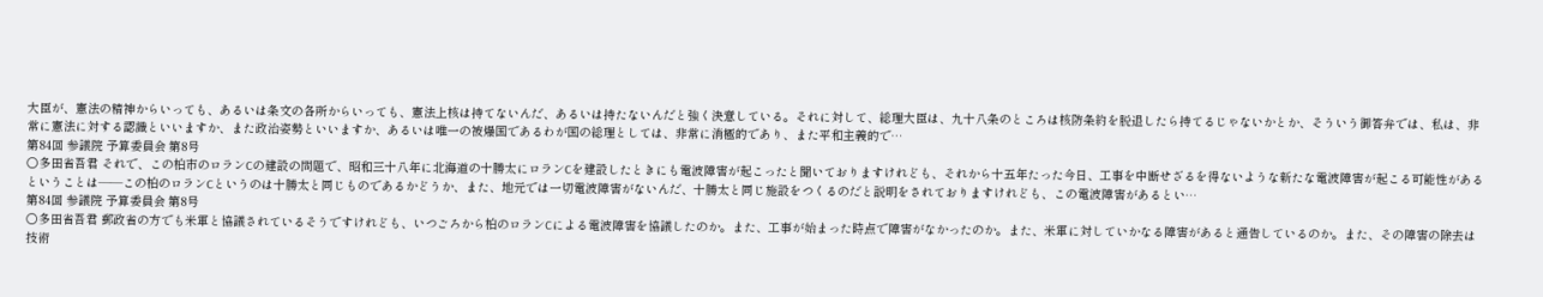大臣が、憲法の精神からいっても、あるいは条文の各所からいっても、憲法上核は持てないんだ、あるいは持たないんだと強く決意している。それに対して、総理大臣は、九十八条のところは核防条約を脱退したら持てるじゃないかとか、そういう御答弁では、私は、非常に憲法に対する認識といいますか、また政治姿勢といいますか、あるいは唯一の被爆国であるわが国の総理としては、非常に消極的であり、また平和主義的で…
第84回 参議院 予算委員会 第8号
○多田省吾君 それで、この柏市のロランCの建設の問題で、昭和三十八年に北海道の十勝太にロランCを建設したときにも電波障害が起こったと聞いておりますけれども、それから十五年たった今日、工事を中断せざるを得ないような新たな電波障害が起こる可能性があるということは——この柏のロランCというのは十勝太と同じものであるかどうか、また、地元では一切電波障害がないんだ、十勝太と同じ施設をつくるのだと説明をされておりますけれども、この電波障害があるとい…
第84回 参議院 予算委員会 第8号
○多田省吾君 郵政省の方でも米軍と協議されているそうですけれども、いつごろから柏のロランCによる電波障害を協議したのか。また、工事が始まった時点で障害がなかったのか。また、米軍に対していかなる障害があると通告しているのか。また、その障害の除去は技術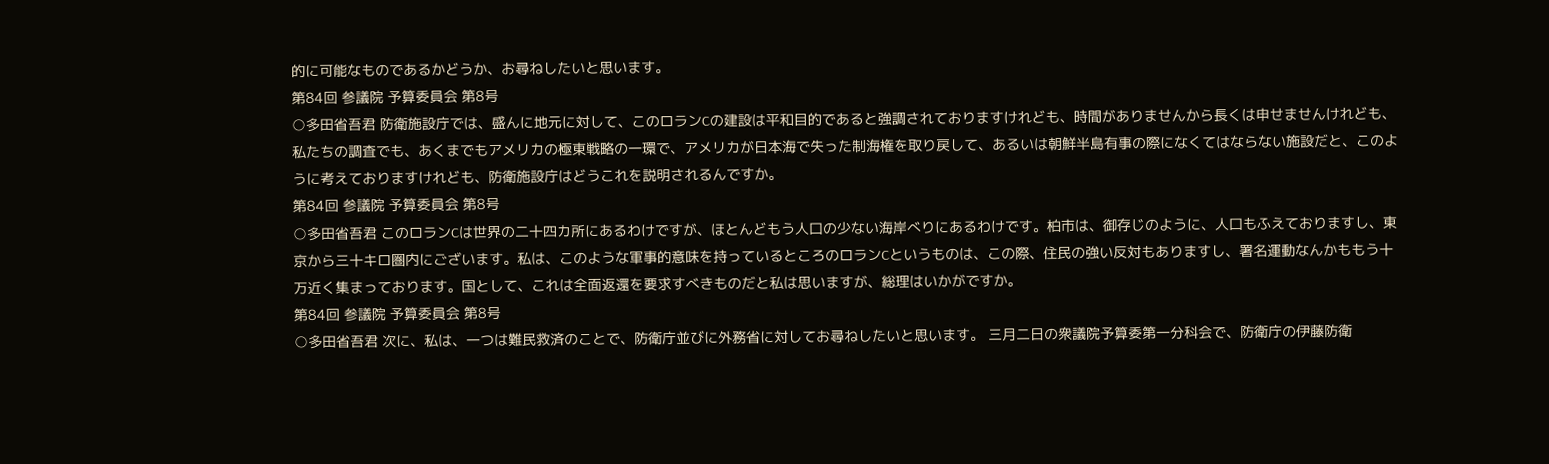的に可能なものであるかどうか、お尋ねしたいと思います。
第84回 参議院 予算委員会 第8号
○多田省吾君 防衛施設庁では、盛んに地元に対して、このロランCの建設は平和目的であると強調されておりますけれども、時間がありませんから長くは申せませんけれども、私たちの調査でも、あくまでもアメリカの極東戦略の一環で、アメリカが日本海で失った制海権を取り戻して、あるいは朝鮮半島有事の際になくてはならない施設だと、このように考えておりますけれども、防衛施設庁はどうこれを説明されるんですか。
第84回 参議院 予算委員会 第8号
○多田省吾君 このロランCは世界の二十四カ所にあるわけですが、ほとんどもう人口の少ない海岸べりにあるわけです。柏市は、御存じのように、人口もふえておりますし、東京から三十キロ圏内にございます。私は、このような軍事的意味を持っているところのロランCというものは、この際、住民の強い反対もありますし、署名運動なんかももう十万近く集まっております。国として、これは全面返還を要求すべきものだと私は思いますが、総理はいかがですか。
第84回 参議院 予算委員会 第8号
○多田省吾君 次に、私は、一つは難民救済のことで、防衛庁並びに外務省に対してお尋ねしたいと思います。 三月二日の衆議院予算委第一分科会で、防衛庁の伊藤防衛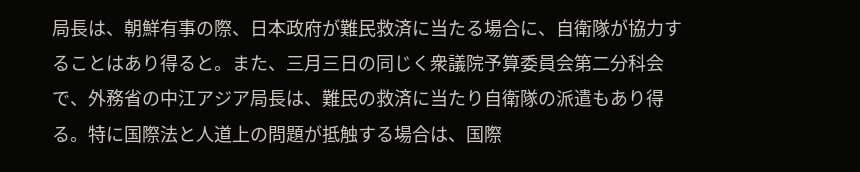局長は、朝鮮有事の際、日本政府が難民救済に当たる場合に、自衛隊が協力することはあり得ると。また、三月三日の同じく衆議院予算委員会第二分科会で、外務省の中江アジア局長は、難民の救済に当たり自衛隊の派遣もあり得る。特に国際法と人道上の問題が抵触する場合は、国際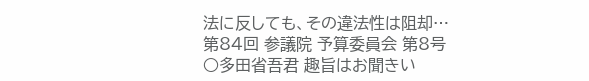法に反しても、その違法性は阻却…
第84回 参議院 予算委員会 第8号
○多田省吾君 趣旨はお聞きい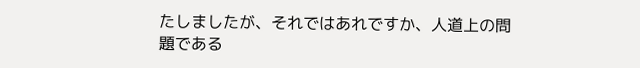たしましたが、それではあれですか、人道上の問題である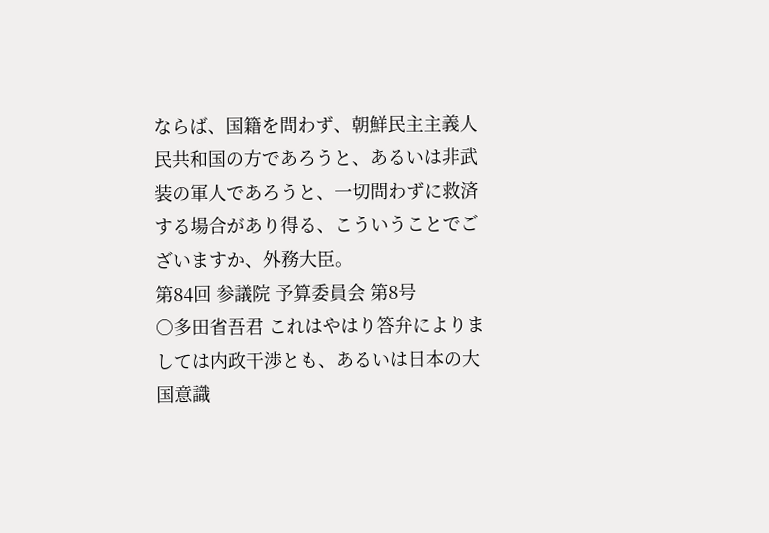ならば、国籍を問わず、朝鮮民主主義人民共和国の方であろうと、あるいは非武装の軍人であろうと、一切問わずに救済する場合があり得る、こういうことでございますか、外務大臣。
第84回 参議院 予算委員会 第8号
○多田省吾君 これはやはり答弁によりましては内政干渉とも、あるいは日本の大国意識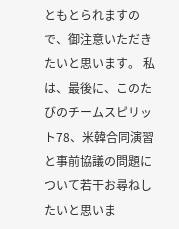ともとられますので、御注意いただきたいと思います。 私は、最後に、このたびのチームスピリット78、米韓合同演習と事前協議の問題について若干お尋ねしたいと思いま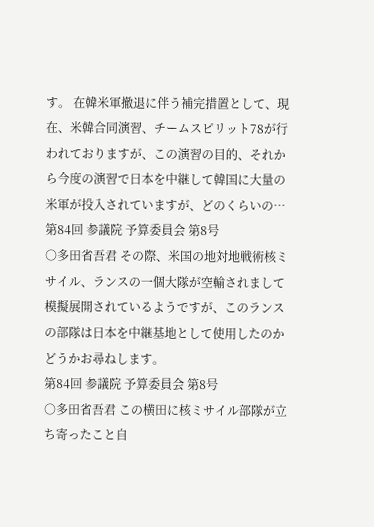す。 在韓米軍撤退に伴う補完措置として、現在、米韓合同演習、チームスピリット78が行われておりますが、この演習の目的、それから今度の演習で日本を中継して韓国に大量の米軍が投入されていますが、どのくらいの…
第84回 参議院 予算委員会 第8号
○多田省吾君 その際、米国の地対地戦術核ミサイル、ランスの一個大隊が空輸されまして模擬展開されているようですが、このランスの部隊は日本を中継基地として使用したのかどうかお尋ねします。
第84回 参議院 予算委員会 第8号
○多田省吾君 この横田に核ミサイル部隊が立ち寄ったこと自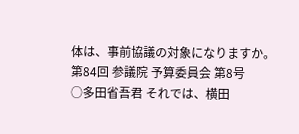体は、事前協議の対象になりますか。
第84回 参議院 予算委員会 第8号
○多田省吾君 それでは、横田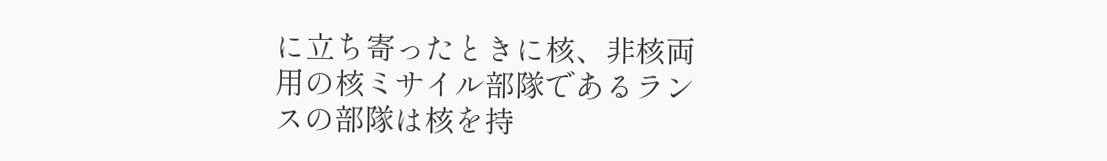に立ち寄ったときに核、非核両用の核ミサイル部隊であるランスの部隊は核を持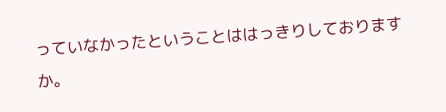っていなかったということははっきりしておりますか。